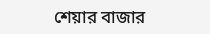শেয়ার বাজার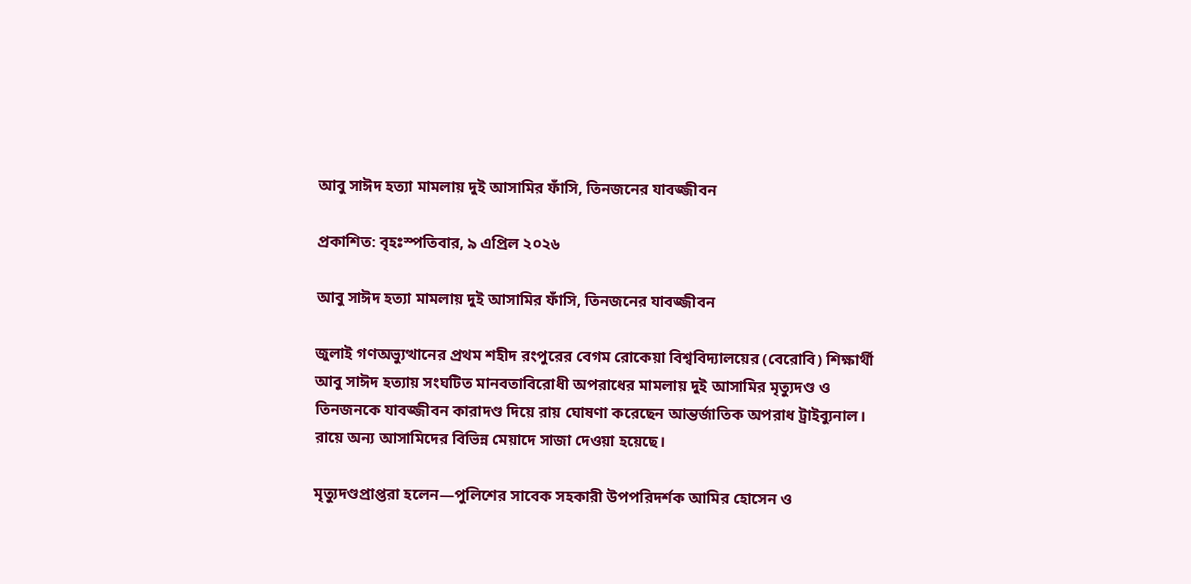আবু সাঈদ হত্যা মামলায় দুই আসামির ফাঁসি, তিনজনের যাবজ্জীবন

প্রকাশিত: বৃহঃস্পতিবার, ৯ এপ্রিল ২০২৬

আবু সাঈদ হত্যা মামলায় দুই আসামির ফাঁসি, তিনজনের যাবজ্জীবন

জুলাই গণঅভ্যুত্থানের প্রথম শহীদ রংপুরের বেগম রোকেয়া বিশ্ববিদ্যালয়ের (বেরোবি) শিক্ষার্থী আবু সাঈদ হত্যায় সংঘটিত মানবতাবিরোধী অপরাধের মামলায় দুই আসামির মৃত্যুদণ্ড ও তিনজনকে যাবজ্জীবন কারাদণ্ড দিয়ে রায় ঘোষণা করেছেন আন্তর্জাতিক অপরাধ ট্রাইব্যুনাল। রায়ে অন্য আসামিদের বিভিন্ন মেয়াদে সাজা দেওয়া হয়েছে।

মৃত্যুদণ্ডপ্রাপ্তরা হলেন—পুলিশের সাবেক সহকারী উপপরিদর্শক আমির হোসেন ও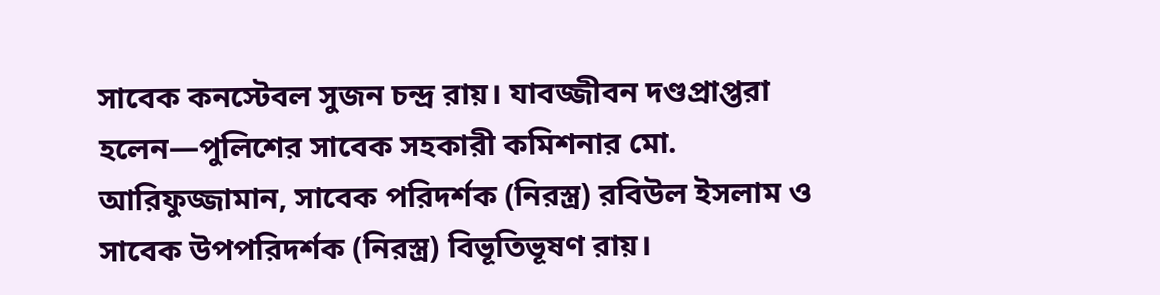সাবেক কনস্টেবল সুজন চন্দ্র রায়। যাবজ্জীবন দণ্ডপ্রাপ্তরা হলেন—পুলিশের সাবেক সহকারী কমিশনার মো. আরিফুজ্জামান, সাবেক পরিদর্শক (নিরস্ত্র) রবিউল ইসলাম ও সাবেক উপপরিদর্শক (নিরস্ত্র) বিভূতিভূষণ রায়।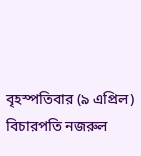বৃহস্পতিবার (৯ এপ্রিল) বিচারপতি নজরুল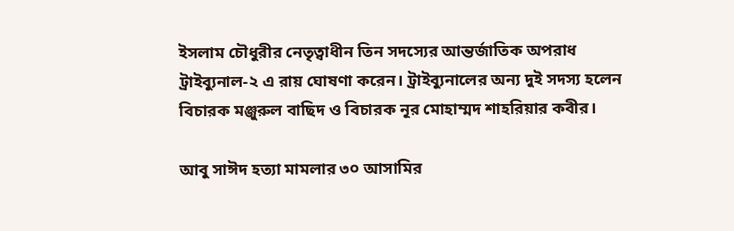ইসলাম চৌধুরীর নেতৃত্বাধীন তিন সদস্যের আন্তর্জাতিক অপরাধ ট্রাইব্যুনাল-২ এ রায় ঘোষণা করেন। ট্রাইব্যুনালের অন্য দুই সদস্য হলেন বিচারক মঞ্জুরুল বাছিদ ও বিচারক নূর মোহাম্মদ শাহরিয়ার কবীর।

আবু সাঈদ হত্যা মামলার ৩০ আসামির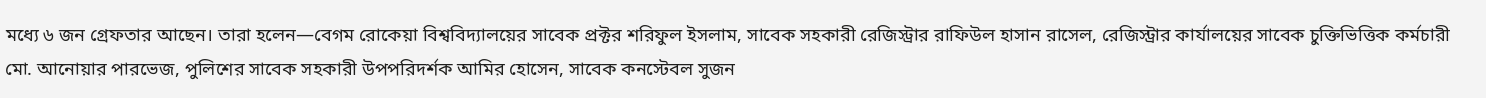মধ্যে ৬ জন গ্রেফতার আছেন। তারা হলেন—বেগম রোকেয়া বিশ্ববিদ্যালয়ের সাবেক প্রক্টর শরিফুল ইসলাম, সাবেক সহকারী রেজিস্ট্রার রাফিউল হাসান রাসেল, রেজিস্ট্রার কার্যালয়ের সাবেক চুক্তিভিত্তিক কর্মচারী মো. আনোয়ার পারভেজ, পুলিশের সাবেক সহকারী উপপরিদর্শক আমির হোসেন, সাবেক কনস্টেবল সুজন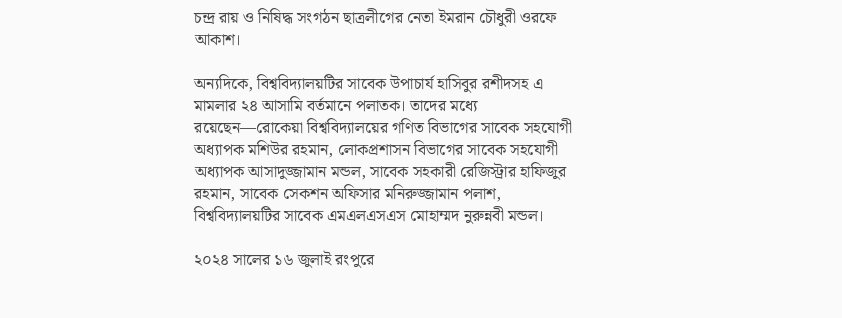চন্দ্র রায় ও নিষিদ্ধ সংগঠন ছাত্রলীগের নেতা ইমরান চৌধুরী ওরফে আকাশ।

অন্যদিকে, বিশ্ববিদ্যালয়টির সাবেক উপাচার্য হাসিবুর রশীদসহ এ মামলার ২৪ আসামি বর্তমানে পলাতক। তাদের মধ্যে রয়েছেন—রোকেয়া বিশ্ববিদ্যালয়ের গণিত বিভাগের সাবেক সহযোগী অধ্যাপক মশিউর রহমান, লোকপ্রশাসন বিভাগের সাবেক সহযোগী অধ্যাপক আসাদুজ্জামান মন্ডল, সাবেক সহকারী রেজিস্ট্রার হাফিজুর রহমান, সাবেক সেকশন অফিসার মনিরুজ্জামান পলাশ, বিশ্ববিদ্যালয়টির সাবেক এমএলএসএস মোহাম্মদ নুরুন্নবী মন্ডল।

২০২৪ সালের ১৬ জুলাই রংপুরে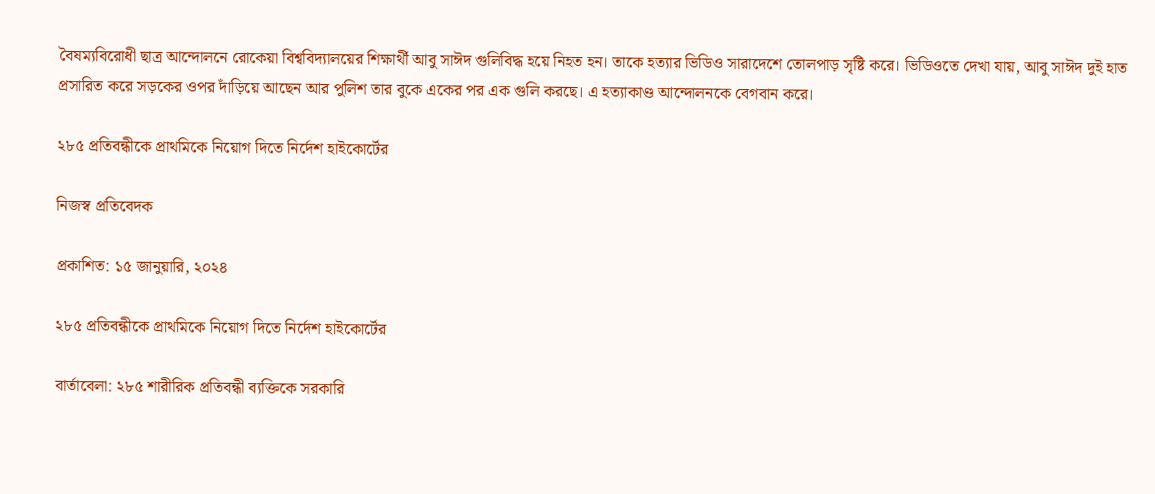বৈষম্যবিরোধী ছাত্র আন্দোলনে রোকেয়া বিশ্ববিদ্যালয়ের শিক্ষার্থী আবু সাঈদ গুলিবিদ্ধ হয়ে নিহত হন। তাকে হত্যার ভিডিও সারাদেশে তোলপাড় সৃষ্টি করে। ভিডিওতে দেখা যায়, আবু সাঈদ দুই হাত প্রসারিত করে সড়কের ওপর দাঁড়িয়ে আছেন আর পুলিশ তার বুকে একের পর এক গুলি করছে। এ হত্যাকাণ্ড আন্দোলনকে বেগবান করে।

২৮৫ প্রতিবন্ধীকে প্রাথমিকে নিয়োগ দিতে নির্দেশ হাইকোর্টের

নিজস্ব প্রতিবেদক

প্রকাশিত: ১৫ জানুয়ারি, ২০২৪

২৮৫ প্রতিবন্ধীকে প্রাথমিকে নিয়োগ দিতে নির্দেশ হাইকোর্টের

বার্তাবেলা: ২৮৫ শারীরিক প্রতিবন্ধী ব্যক্তিকে সরকারি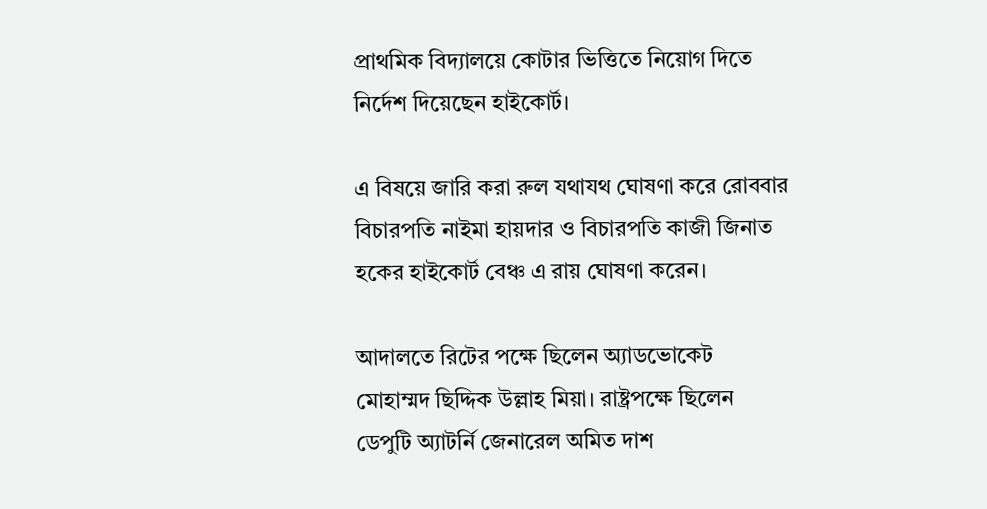প্রাথমিক বিদ্যালয়ে কোটার ভিত্তিতে নিয়োগ দিতে নির্দেশ দিয়েছেন হাইকোর্ট।

এ বিষয়ে জারি করা রুল যথাযথ ঘোষণা করে রোববার বিচারপতি নাইমা হায়দার ও বিচারপতি কাজী জিনাত হকের হাইকোর্ট বেঞ্চ এ রায় ঘোষণা করেন।

আদালতে রিটের পক্ষে ছিলেন অ্যাডভোকেট মোহাম্মদ ছিদ্দিক উল্লাহ মিয়া। রাষ্ট্রপক্ষে ছিলেন ডেপুটি অ্যাটর্নি জেনারেল অমিত দাশ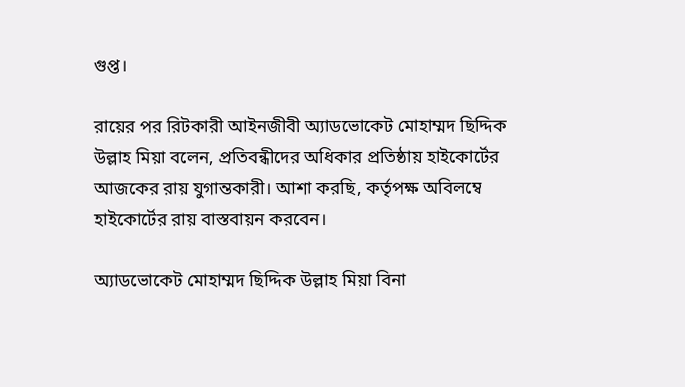গুপ্ত।

রায়ের পর রিটকারী আইনজীবী অ্যাডভোকেট মোহাম্মদ ছিদ্দিক উল্লাহ মিয়া বলেন, প্রতিবন্ধীদের অধিকার প্রতিষ্ঠায় হাইকোর্টের আজকের রায় যুগান্তকারী। আশা করছি, কর্তৃপক্ষ অবিলম্বে হাইকোর্টের রায় বাস্তবায়ন করবেন।

অ্যাডভোকেট মোহাম্মদ ছিদ্দিক উল্লাহ মিয়া বিনা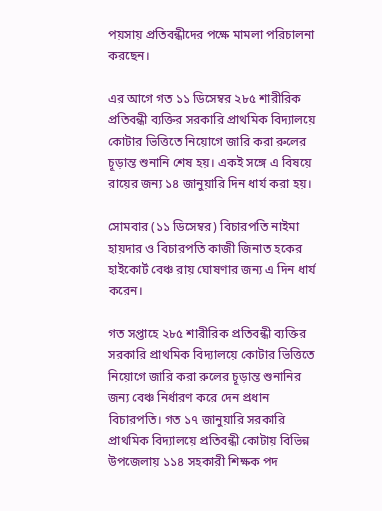পয়সায় প্রতিবন্ধীদের পক্ষে মামলা পরিচালনা করছেন।

এর আগে গত ১১ ডিসেম্বর ২৮৫ শারীরিক প্রতিবন্ধী ব্যক্তির সরকারি প্রাথমিক বিদ্যালয়ে কোটার ভিত্তিতে নিয়োগে জারি করা রুলের চূড়ান্ত শুনানি শেষ হয়। একই সঙ্গে এ বিষয়ে রায়ের জন্য ১৪ জানুয়ারি দিন ধার্য করা হয়।

সোমবার (১১ ডিসেম্বর) বিচারপতি নাইমা হায়দার ও বিচারপতি কাজী জিনাত হকের হাইকোর্ট বেঞ্চ রায় ঘোষণার জন্য এ দিন ধার্য করেন।

গত সপ্তাহে ২৮৫ শারীরিক প্রতিবন্ধী ব্যক্তির সরকারি প্রাথমিক বিদ্যালয়ে কোটার ভিত্তিতে নিয়োগে জারি করা রুলের চূড়ান্ত শুনানির জন্য বেঞ্চ নির্ধারণ করে দেন প্রধান বিচারপতি। গত ১৭ জানুয়ারি সরকারি প্রাথমিক বিদ্যালয়ে প্রতিবন্ধী কোটায় বিভিন্ন উপজেলায় ১১৪ সহকারী শিক্ষক পদ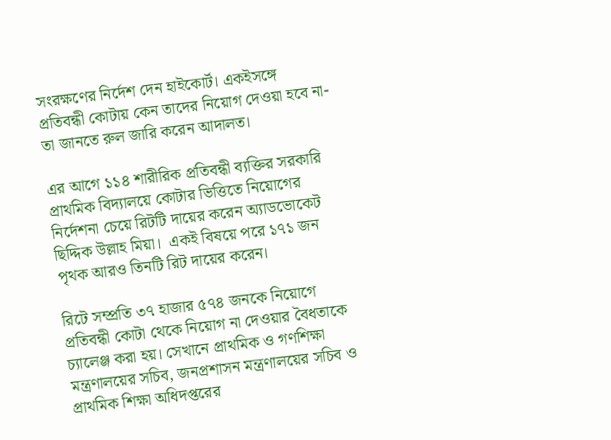সংরক্ষণের নির্দেশ দেন হাইকোর্ট। একইসঙ্গে প্রতিবন্ধী কোটায় কেন তাদের নিয়োগ দেওয়া হবে না- তা জানতে রুল জারি করেন আদালত।

এর আগে ১১৪ শারীরিক প্রতিবন্ধী ব্যক্তির সরকারি প্রাথমিক বিদ্যালয়ে কোটার ভিত্তিতে নিয়োগের নির্দেশনা চেয়ে রিটটি দায়ের করেন অ্যাডভোকেট ছিদ্দিক উল্লাহ মিয়া।  একই বিষয়ে পরে ১৭১ জন পৃথক আরও তিনটি রিট দায়ের করেন।

রিটে সম্প্রতি ৩৭ হাজার ৫৭৪ জনকে নিয়োগে প্রতিবন্ধী কোটা থেকে নিয়োগ না দেওয়ার বৈধতাকে চ্যালেঞ্জ করা হয়। সেখানে প্রাথমিক ও গণশিক্ষা মন্ত্রণালয়ের সচিব, জনপ্রশাসন মন্ত্রণালয়ের সচিব ও প্রাথমিক শিক্ষা অধিদপ্তরের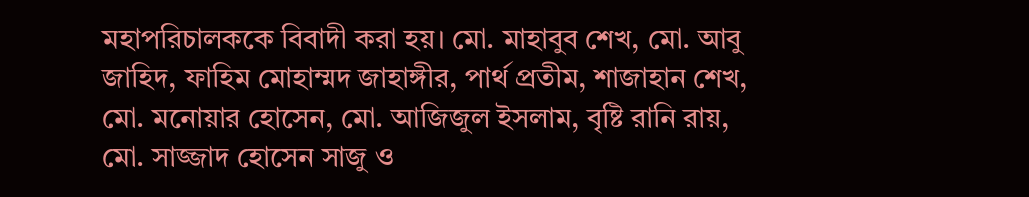মহাপরিচালককে বিবাদী করা হয়। মো. মাহাবুব শেখ, মো. আবু জাহিদ, ফাহিম মোহাম্মদ জাহাঙ্গীর, পার্থ প্রতীম, শাজাহান শেখ, মো. মনোয়ার হোসেন, মো. আজিজুল ইসলাম, বৃষ্টি রানি রায়, মো. সাজ্জাদ হোসেন সাজু ও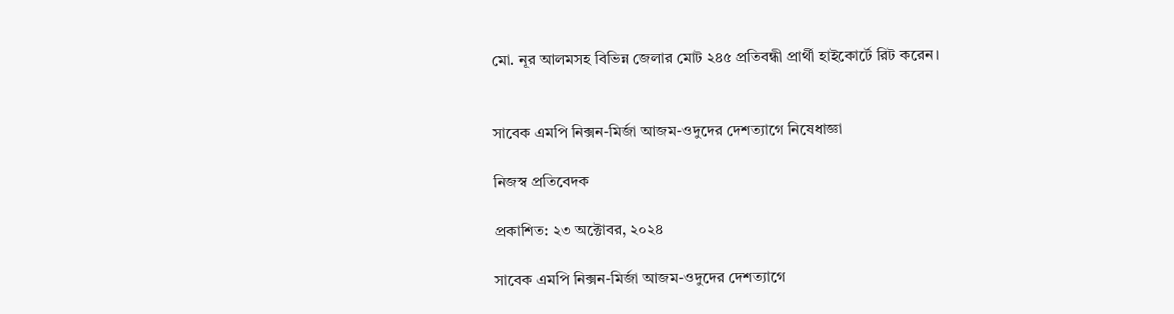মো. নূর আলমসহ বিভিন্ন জেলার মোট ২৪৫ প্রতিবন্ধী প্রার্থী হাইকোর্টে রিট করেন।


সাবেক এমপি নিক্সন-মির্জা আজম-ওদুদের দেশত্যাগে নিষেধাজ্ঞা

নিজস্ব প্রতিবেদক

প্রকাশিত: ২৩ অক্টোবর, ২০২৪

সাবেক এমপি নিক্সন-মির্জা আজম-ওদুদের দেশত্যাগে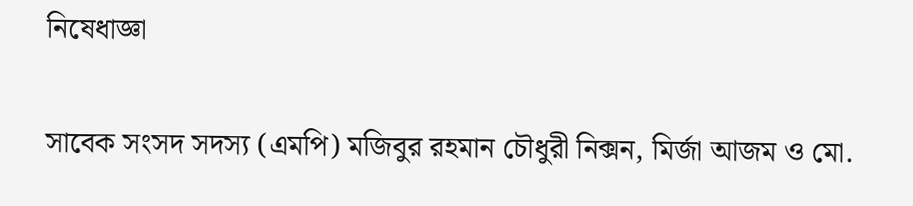নিষেধাজ্ঞা

সাবেক সংসদ সদস্য (এমপি) মজিবুর রহমান চৌধুরী নিক্সন, মির্জা আজম ও মো.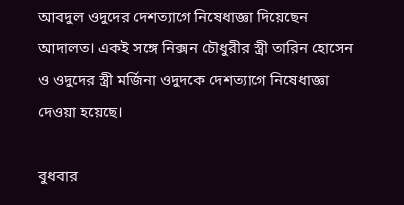আবদুল ওদুদের দেশত্যাগে নিষেধাজ্ঞা দিয়েছেন আদালত। একই সঙ্গে নিক্সন চৌধুরীর স্ত্রী তারিন হোসেন ও ওদুদের স্ত্রী মর্জিনা ওদুদকে দেশত্যাগে নিষেধাজ্ঞা দেওয়া হয়েছে।

বুধবার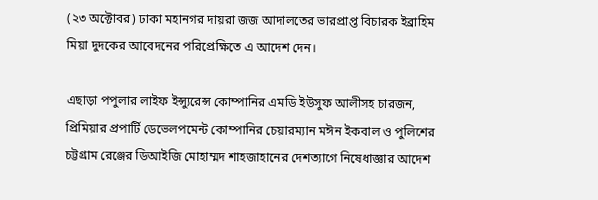(২৩ অক্টোবর) ঢাকা মহানগর দায়রা জজ আদালতের ভারপ্রাপ্ত বিচারক ইব্রাহিম মিয়া দুদকের আবেদনের পরিপ্রেক্ষিতে এ আদেশ দেন।

এছাড়া পপুলার লাইফ ইন্স্যুরেন্স কোম্পানির এমডি ইউসুফ আলীসহ চারজন, প্রিমিয়ার প্রপার্টি ডেভেলপমেন্ট কোম্পানির চেয়ারম্যান মঈন ইকবাল ও পুলিশের চট্টগ্রাম রেঞ্জের ডিআইজি মোহাম্মদ শাহজাহানের দেশত্যাগে নিষেধাজ্ঞার আদেশ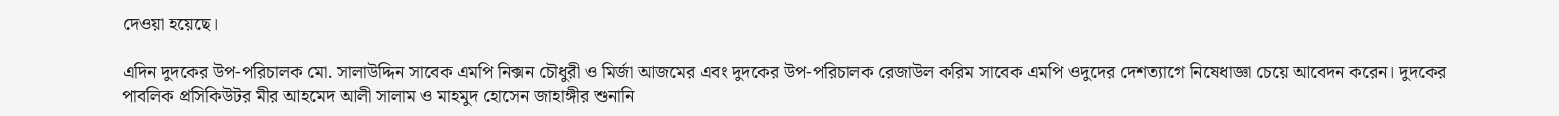দেওয়া হয়েছে।

এদিন দুদকের উপ-পরিচালক মো. সালাউদ্দিন সাবেক এমপি নিক্সন চৌধুরী ও মির্জা আজমের এবং দুদকের উপ-পরিচালক রেজাউল করিম সাবেক এমপি ওদুদের দেশত্যাগে নিষেধাজ্ঞা চেয়ে আবেদন করেন। দুদকের পাবলিক প্রসিকিউটর মীর আহমেদ আলী সালাম ও মাহমুদ হোসেন জাহাঙ্গীর শুনানি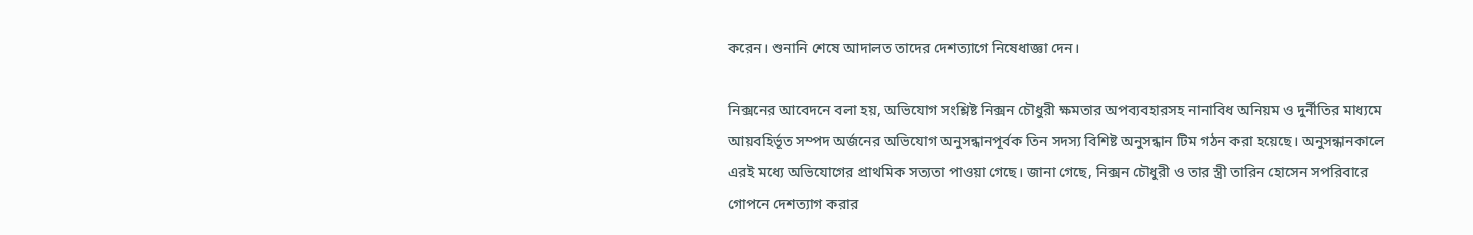করেন। শুনানি শেষে আদালত তাদের দেশত্যাগে নিষেধাজ্ঞা দেন।

নিক্সনের আবেদনে বলা হয়, অভিযোগ সংশ্লিষ্ট নিক্সন চৌধুরী ক্ষমতার অপব্যবহারসহ নানাবিধ অনিয়ম ও দুর্নীতির মাধ্যমে আয়বহির্ভূত সম্পদ অর্জনের অভিযোগ অনুসন্ধানপূর্বক তিন সদস্য বিশিষ্ট অনুসন্ধান টিম গঠন করা হয়েছে। অনুসন্ধানকালে এরই মধ্যে অভিযোগের প্রাথমিক সত্যতা পাওয়া গেছে। জানা গেছে, নিক্সন চৌধুরী ও তার স্ত্রী তারিন হোসেন সপরিবারে গোপনে দেশত্যাগ করার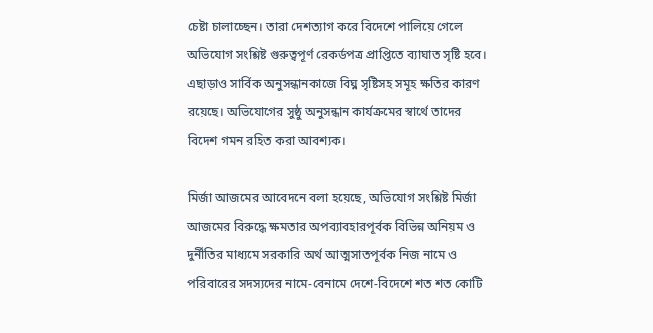চেষ্টা চালাচ্ছেন। তারা দেশত্যাগ করে বিদেশে পালিয়ে গেলে অভিযোগ সংশ্লিষ্ট গুরুত্বপূর্ণ রেকর্ডপত্র প্রাপ্তিতে ব্যাঘাত সৃষ্টি হবে। এছাড়াও সার্বিক অনুসন্ধানকাজে বিঘ্ন সৃষ্টিসহ সমূহ ক্ষতির কারণ রয়েছে। অভিযোগের সুষ্ঠু অনুসন্ধান কার্যক্রমের স্বার্থে তাদের বিদেশ গমন রহিত করা আবশ্যক।

মির্জা আজমের আবেদনে বলা হয়েছে, অভিযোগ সংশ্লিষ্ট মির্জা আজমের বিরুদ্ধে ক্ষমতার অপব্যাবহারপূর্বক বিভিন্ন অনিয়ম ও দুর্নীতির মাধ্যমে সরকারি অর্থ আত্মসাতপূর্বক নিজ নামে ও পরিবারের সদস্যদের নামে-বেনামে দেশে-বিদেশে শত শত কোটি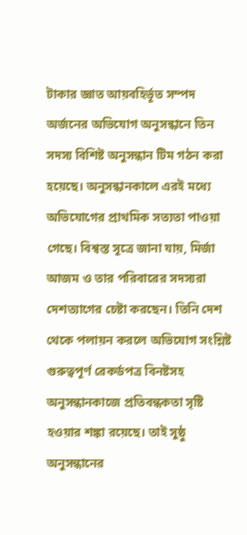টাকার জ্ঞাত আয়বহির্ভূত সম্পদ অর্জনের অভিযোগ অনুসন্ধানে তিন সদস্য বিশিষ্ট অনুসন্ধান টিম গঠন করা হয়েছে। অনুসন্ধানকালে এরই মধ্যে অভিযোগের প্রাথমিক সত্যতা পাওয়া গেছে। বিশ্বস্ত সূত্রে জানা যায়, মির্জা আজম ও তার পরিবারের সদস্যরা দেশত্যাগের চেষ্টা করছেন। তিনি দেশ থেকে পলায়ন করলে অভিযোগ সংশ্লিষ্ট গুরুত্বপূর্ণ রেকর্ডপত্র বিনষ্টসহ অনুসন্ধানকাজে প্রতিবন্ধকতা সৃষ্টি হওয়ার শঙ্কা রয়েছে। তাই সুষ্ঠু অনুসন্ধানের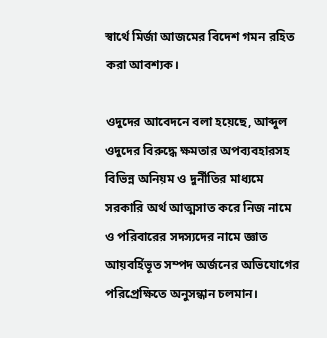স্বার্থে মির্জা আজমের বিদেশ গমন রহিত করা আবশ্যক।

ওদুদের আবেদনে বলা হয়েছে, আব্দুল ওদুদের বিরুদ্ধে ক্ষমতার অপব্যবহারসহ বিভিন্ন অনিয়ম ও দুর্নীতির মাধ্যমে সরকারি অর্থ আত্মসাত করে নিজ নামে ও পরিবারের সদস্যদের নামে জ্ঞাত আয়বর্হিভূত সম্পদ অর্জনের অভিযোগের পরিপ্রেক্ষিতে অনুসন্ধান চলমান।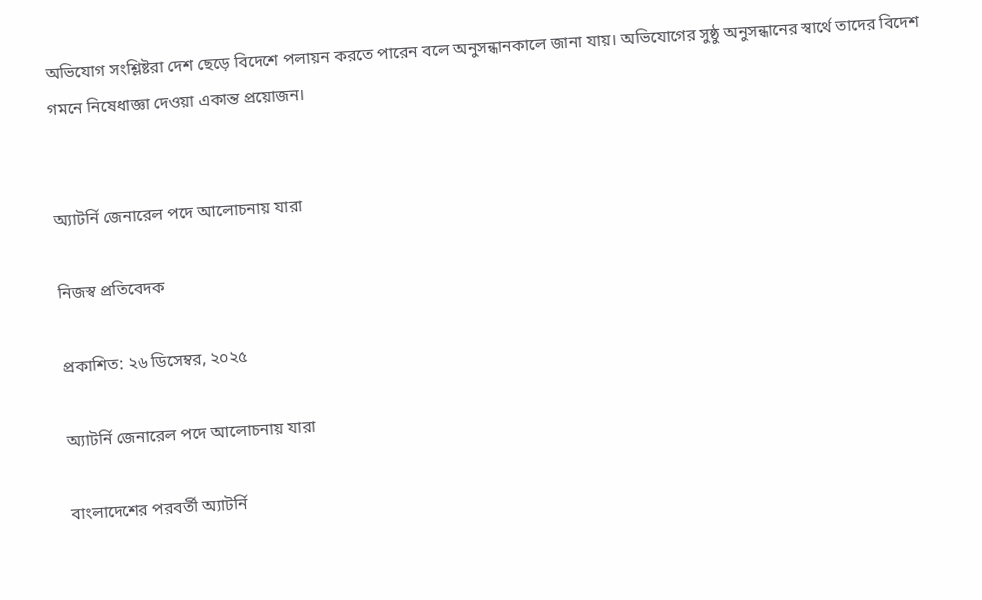অভিযোগ সংশ্লিষ্টরা দেশ ছেড়ে বিদেশে পলায়ন করতে পারেন বলে অনুসন্ধানকালে জানা যায়। অভিযোগের সুষ্ঠু অনুসন্ধানের স্বার্থে তাদের বিদেশ গমনে নিষেধাজ্ঞা দেওয়া একান্ত প্রয়োজন।


অ্যাটর্নি জেনারেল পদে আলোচনায় যারা

নিজস্ব প্রতিবেদক

প্রকাশিত: ২৬ ডিসেম্বর, ২০২৫

অ্যাটর্নি জেনারেল পদে আলোচনায় যারা

বাংলাদেশের পরবর্তী অ্যাটর্নি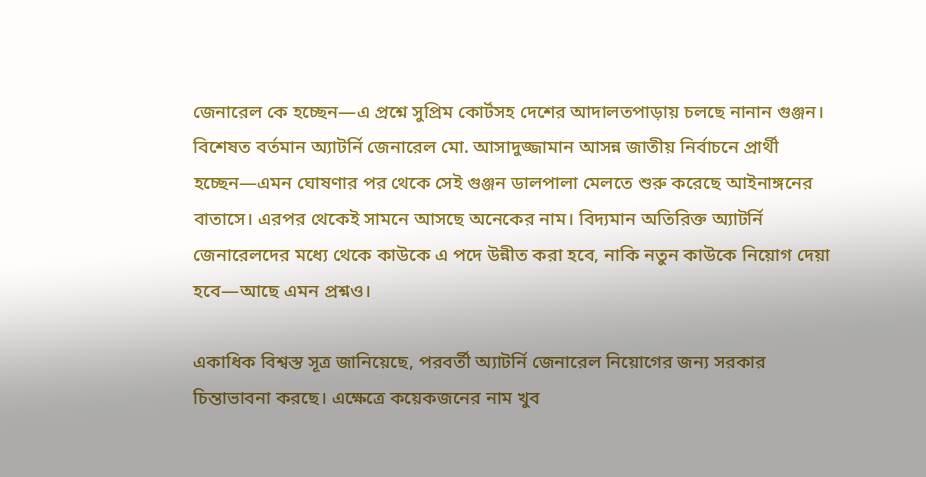জেনারেল কে হচ্ছেন—এ প্রশ্নে সুপ্রিম কোর্টসহ দেশের আদালতপাড়ায় চলছে নানান গুঞ্জন। বিশেষত বর্তমান অ্যাটর্নি জেনারেল মো. আসাদুজ্জামান আসন্ন জাতীয় নির্বাচনে প্রার্থী হচ্ছেন—এমন ঘোষণার পর থেকে সেই গুঞ্জন ডালপালা মেলতে শুরু করেছে আইনাঙ্গনের বাতাসে। এরপর থেকেই সামনে আসছে অনেকের নাম। বিদ্যমান অতিরিক্ত অ্যাটর্নি জেনারেলদের মধ্যে থেকে কাউকে এ পদে উন্নীত করা হবে, নাকি নতুন কাউকে নিয়োগ দেয়া হবে—আছে এমন প্রশ্নও।

একাধিক বিশ্বস্ত সূত্র জানিয়েছে, পরবর্তী অ্যাটর্নি জেনারেল নিয়োগের জন্য সরকার চিন্তাভাবনা করছে। এক্ষেত্রে কয়েকজনের নাম খুব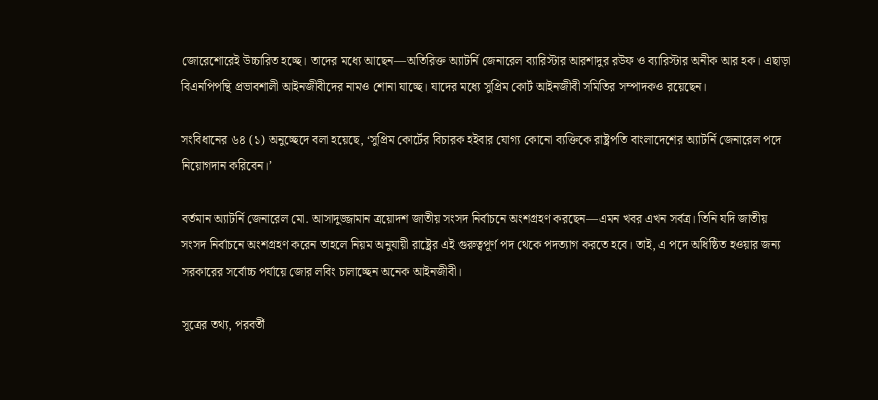জোরেশোরেই উচ্চারিত হচ্ছে। তাদের মধ্যে আছেন—অতিরিক্ত অ্যাটর্নি জেনারেল ব্যারিস্টার আরশাদুর রউফ ও ব্যারিস্টার অনীক আর হক। এছাড়া বিএনপিপন্থি প্রভাবশালী আইনজীবীদের নামও শোনা যাচ্ছে। যাদের মধ্যে সুপ্রিম কোর্ট আইনজীবী সমিতির সম্পাদকও রয়েছেন।

সংবিধানের ৬৪ (১) অনুচ্ছেদে বলা হয়েছে, ‘সুপ্রিম কোর্টের বিচারক হইবার যোগ্য কোনো ব্যক্তিকে রাষ্ট্রপতি বাংলাদেশের অ্যাটর্নি জেনারেল পদে নিয়োগদান করিবেন।’

বর্তমান অ্যাটর্নি জেনারেল মো. আসাদুজ্জামান ত্রয়োদশ জাতীয় সংসদ নির্বাচনে অংশগ্রহণ করছেন—এমন খবর এখন সর্বত্র। তিনি যদি জাতীয় সংসদ নির্বাচনে অংশগ্রহণ করেন তাহলে নিয়ম অনুযায়ী রাষ্ট্রের এই গুরুত্বপূর্ণ পদ থেকে পদত্যাগ করতে হবে। তাই, এ পদে অধিষ্ঠিত হওয়ার জন্য সরকারের সর্বোচ্চ পর্যায়ে জোর লবিং চালাচ্ছেন অনেক আইনজীবী।

সূত্রের তথ্য, পরবর্তী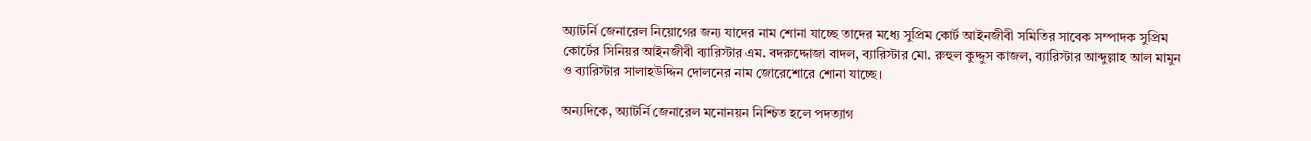অ্যাটর্নি জেনারেল নিয়োগের জন্য যাদের নাম শোনা যাচ্ছে তাদের মধ্যে সুপ্রিম কোর্ট আইনজীবী সমিতির সাবেক সম্পাদক সুপ্রিম কোর্টের সিনিয়র আইনজীবী ব্যারিস্টার এম. বদরুদ্দোজা বাদল, ব্যারিস্টার মো. রুহুল কুদ্দুস কাজল, ব্যারিস্টার আব্দুল্লাহ আল মামুন ও ব্যারিস্টার সালাহউদ্দিন দোলনের নাম জোরেশোরে শোনা যাচ্ছে।

অন্যদিকে, অ্যাটর্নি জেনারেল মনোনয়ন নিশ্চিত হলে পদত্যাগ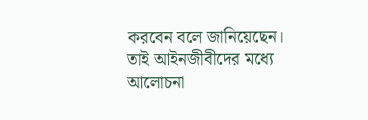করবেন বলে জানিয়েছেন। তাই আইনজীবীদের মধ্যে আলোচনা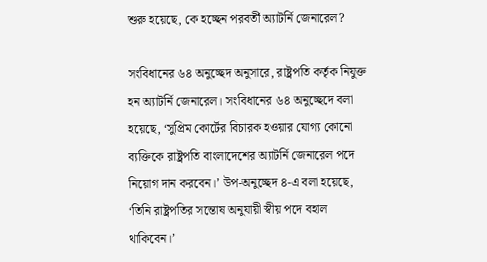শুরু হয়েছে, কে হচ্ছেন পরবর্তী অ্যাটর্নি জেনারেল?

সংবিধানের ৬৪ অনুচ্ছেদ অনুসারে, রাষ্ট্রপতি কর্তৃক নিযুক্ত হন অ্যাটর্নি জেনারেল। সংবিধানের ৬৪ অনুচ্ছেদে বলা হয়েছে, ‘সুপ্রিম কোর্টের বিচারক হওয়ার যোগ্য কোনো ব্যক্তিকে রাষ্ট্রপতি বাংলাদেশের অ্যাটর্নি জেনারেল পদে নিয়োগ দান করবেন।’ উপ-অনুচ্ছেদ ৪-এ বলা হয়েছে, ‘তিনি রাষ্ট্রপতির সন্তোষ অনুযায়ী স্বীয় পদে বহাল থাকিবেন।’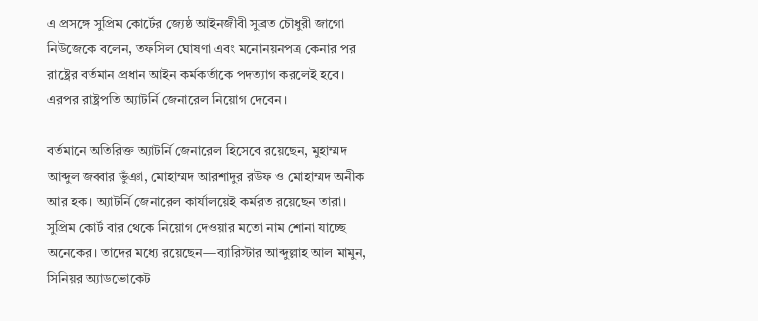এ প্রসঙ্গে সুপ্রিম কোর্টের জ্যেষ্ঠ আইনজীবী সুব্রত চৌধুরী জাগো নিউজেকে বলেন, তফসিল ঘোষণা এবং মনোনয়নপত্র কেনার পর রাষ্ট্রের বর্তমান প্রধান আইন কর্মকর্তাকে পদত্যাগ করলেই হবে। এরপর রাষ্ট্রপতি অ্যাটর্নি জেনারেল নিয়োগ দেবেন।

বর্তমানে অতিরিক্ত অ্যাটর্নি জেনারেল হিসেবে রয়েছেন, মুহাম্মদ আব্দুল জব্বার ভুঁঞা, মোহাম্মদ আরশাদুর রউফ ও মোহাম্মদ অনীক আর হক। অ্যাটর্নি জেনারেল কার্যালয়েই কর্মরত রয়েছেন তারা। সুপ্রিম কোর্ট বার থেকে নিয়োগ দেওয়ার মতো নাম শোনা যাচ্ছে অনেকের। তাদের মধ্যে রয়েছেন—ব্যারিস্টার আব্দুল্লাহ আল মামুন, সিনিয়র অ্যাডভোকেট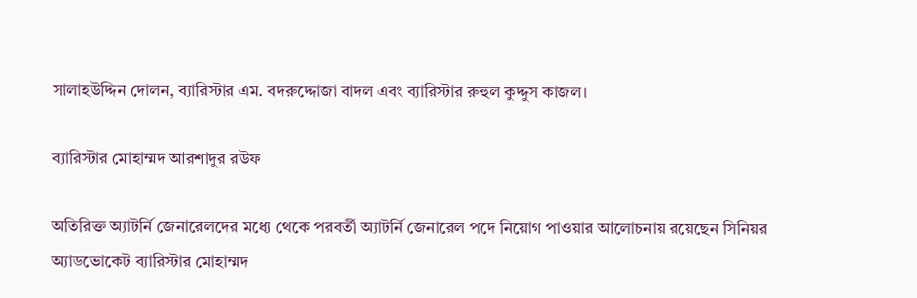সালাহউদ্দিন দোলন, ব্যারিস্টার এম. বদরুদ্দোজা বাদল এবং ব্যারিস্টার রুহুল কুদ্দুস কাজল।

ব্যারিস্টার মোহাম্মদ আরশাদুর রউফ

অতিরিক্ত অ্যাটর্নি জেনারেলদের মধ্যে থেকে পরবর্তী অ্যাটর্নি জেনারেল পদে নিয়োগ পাওয়ার আলোচনায় রয়েছেন সিনিয়র অ্যাডভোকেট ব্যারিস্টার মোহাম্মদ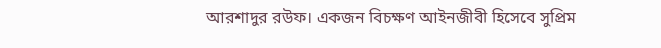আরশাদুর রউফ। একজন বিচক্ষণ আইনজীবী হিসেবে সুপ্রিম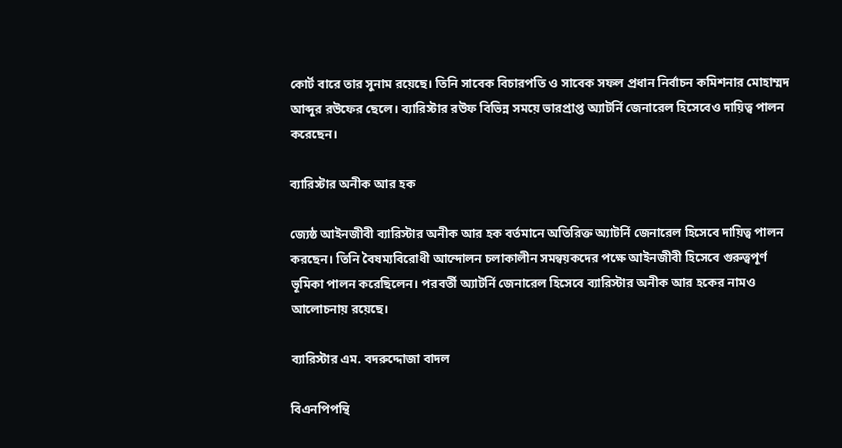কোর্ট বারে তার সুনাম রয়েছে। তিনি সাবেক বিচারপতি ও সাবেক সফল প্রধান নির্বাচন কমিশনার মোহাম্মদ আব্দুর রউফের ছেলে। ব্যারিস্টার রউফ বিভিন্ন সময়ে ভারপ্রাপ্ত অ্যাটর্নি জেনারেল হিসেবেও দায়িত্ব পালন করেছেন।

ব্যারিস্টার অনীক আর হক

জ্যেষ্ঠ আইনজীবী ব্যারিস্টার অনীক আর হক বর্তমানে অতিরিক্ত অ্যাটর্নি জেনারেল হিসেবে দায়িত্ব পালন করছেন। তিনি বৈষম্যবিরোধী আন্দোলন চলাকালীন সমন্বয়কদের পক্ষে আইনজীবী হিসেবে গুরুত্বপূর্ণ ভূমিকা পালন করেছিলেন। পরবর্তী অ্যাটর্নি জেনারেল হিসেবে ব্যারিস্টার অনীক আর হকের নামও আলোচনায় রয়েছে।

ব্যারিস্টার এম. বদরুদ্দোজা বাদল

বিএনপিপন্থি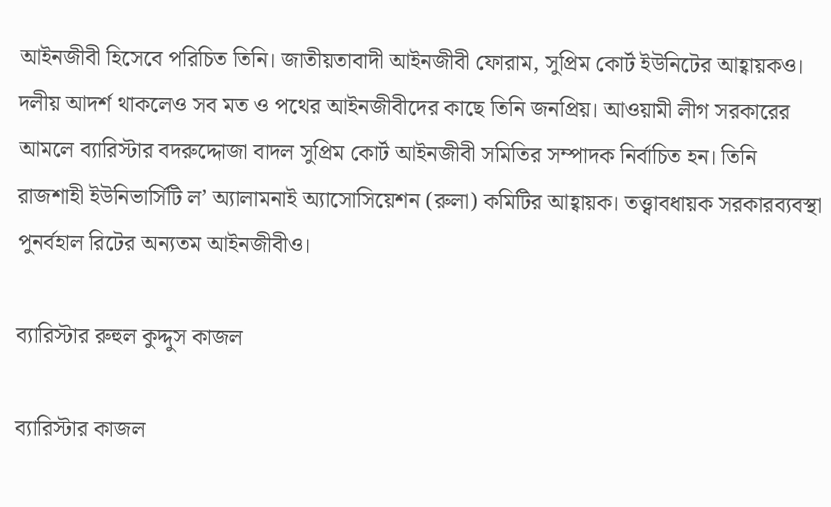আইনজীবী হিসেবে পরিচিত তিনি। জাতীয়তাবাদী আইনজীবী ফোরাম, সুপ্রিম কোর্ট ইউনিটের আহ্বায়কও। দলীয় আদর্শ থাকলেও সব মত ও পথের আইনজীবীদের কাছে তিনি জনপ্রিয়। আওয়ামী লীগ সরকারের আমলে ব্যারিস্টার বদরুদ্দোজা বাদল সুপ্রিম কোর্ট আইনজীবী সমিতির সম্পাদক নির্বাচিত হন। তিনি রাজশাহী ইউনিভার্সিটি ল’ অ্যালামনাই অ্যাসোসিয়েশন (রুলা) কমিটির আহ্বায়ক। তত্ত্বাবধায়ক সরকারব্যবস্থা পুনর্বহাল রিটের অন্যতম আইনজীবীও।

ব্যারিস্টার রুহুল কুদ্দুস কাজল

ব্যারিস্টার কাজল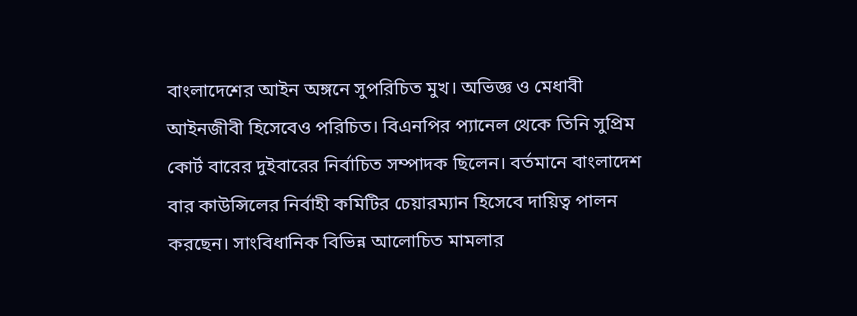বাংলাদেশের আইন অঙ্গনে সুপরিচিত মুখ। অভিজ্ঞ ও মেধাবী আইনজীবী হিসেবেও পরিচিত। বিএনপির প্যানেল থেকে তিনি সুপ্রিম কোর্ট বারের দুইবারের নির্বাচিত সম্পাদক ছিলেন। বর্তমানে বাংলাদেশ বার কাউন্সিলের নির্বাহী কমিটির চেয়ারম্যান হিসেবে দায়িত্ব পালন করছেন। সাংবিধানিক বিভিন্ন আলোচিত মামলার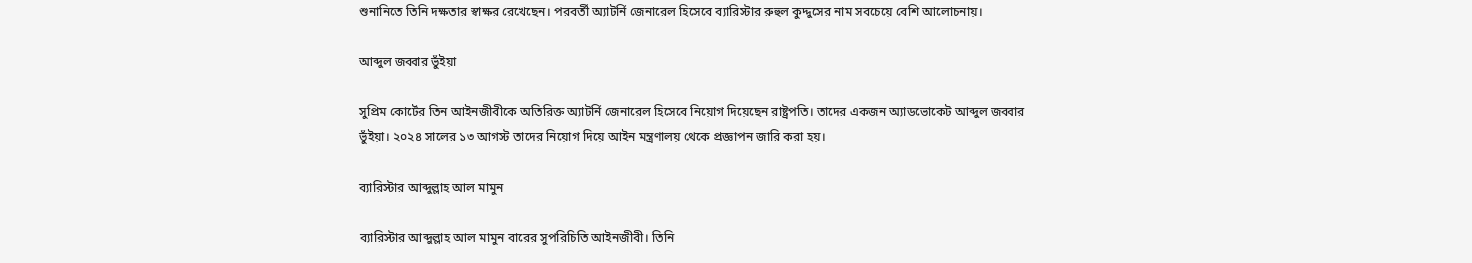শুনানিতে তিনি দক্ষতার স্বাক্ষর রেখেছেন। পরবর্তী অ্যাটর্নি জেনারেল হিসেবে ব্যারিস্টার রুহুল কুদ্দুসের নাম সবচেয়ে বেশি আলোচনায়।

আব্দুল জব্বার ভুঁইয়া

সুপ্রিম কোর্টের তিন আইনজীবীকে অতিরিক্ত অ্যাটর্নি জেনারেল হিসেবে নিয়োগ দিয়েছেন রাষ্ট্রপতি। তাদের একজন অ্যাডভোকেট আব্দুল জব্বার ভুঁইয়া। ২০২৪ সালের ১৩ আগস্ট তাদের নিয়োগ দিয়ে আইন মন্ত্রণালয় থেকে প্রজ্ঞাপন জারি করা হয়।

ব্যারিস্টার আব্দুল্লাহ আল মামুন

ব্যারিস্টার আব্দুল্লাহ আল মামুন বারের সুপরিচিতি আইনজীবী। তিনি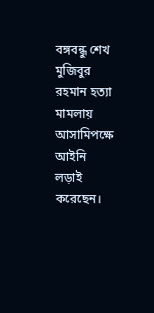বঙ্গবন্ধু শেখ মুজিবুর রহমান হত্যা মামলায় আসামিপক্ষে আইনি লড়াই করেছেন।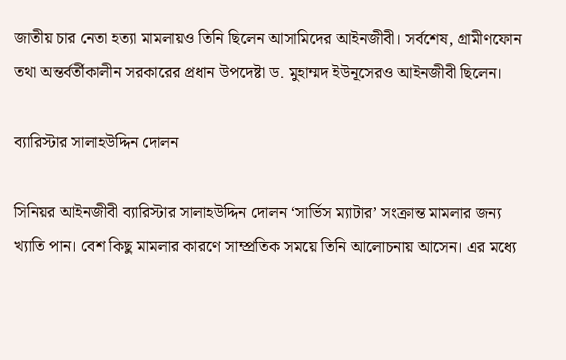জাতীয় চার নেতা হত্যা মামলায়ও তিনি ছিলেন আসামিদের আইনজীবী। সর্বশেষ, গ্রামীণফোন তথা অন্তর্বর্তীকালীন সরকারের প্রধান উপদেষ্টা ড. মুহাম্মদ ইউনূসেরও আইনজীবী ছিলেন।

ব্যারিস্টার সালাহউদ্দিন দোলন

সিনিয়র আইনজীবী ব্যারিস্টার সালাহউদ্দিন দোলন ‘সার্ভিস ম্যাটার’ সংক্রান্ত মামলার জন্য খ্যাতি পান। বেশ কিছু মামলার কারণে সাম্প্রতিক সময়ে তিনি আলোচনায় আসেন। এর মধ্যে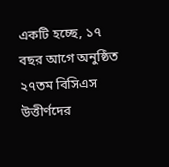একটি হচ্ছে, ১৭ বছর আগে অনুষ্ঠিত ২৭তম বিসিএস উত্তীর্ণদের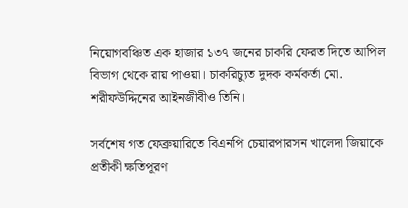নিয়োগবঞ্চিত এক হাজার ১৩৭ জনের চাকরি ফেরত দিতে আপিল বিভাগ থেকে রায় পাওয়া। চাকরিচ্যুত দুদক কর্মকর্তা মো. শরীফউদ্দিনের আইনজীবীও তিনি।

সর্বশেষ গত ফেব্রুয়ারিতে বিএনপি চেয়ারপারসন খালেদা জিয়াকে প্রতীকী ক্ষতিপূরণ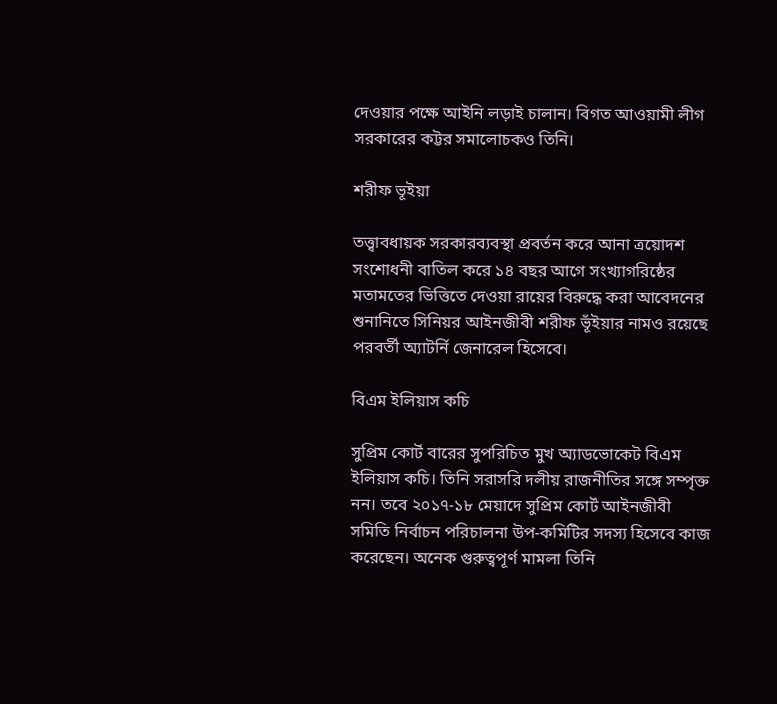দেওয়ার পক্ষে আইনি লড়াই চালান। বিগত আওয়ামী লীগ সরকারের কট্টর সমালোচকও তিনি।

শরীফ ভূইয়া

তত্ত্বাবধায়ক সরকারব্যবস্থা প্রবর্তন করে আনা ত্রয়োদশ সংশোধনী বাতিল করে ১৪ বছর আগে সংখ্যাগরিষ্ঠের মতামতের ভিত্তিতে দেওয়া রায়ের বিরুদ্ধে করা আবেদনের শুনানিতে সিনিয়র আইনজীবী শরীফ ভূঁইয়ার নামও রয়েছে পরবর্তী অ্যাটর্নি জেনারেল হিসেবে।

বিএম ইলিয়াস কচি

সুপ্রিম কোর্ট বারের সুপরিচিত মুখ অ্যাডভোকেট বিএম ইলিয়াস কচি। তিনি সরাসরি দলীয় রাজনীতির সঙ্গে সম্পৃক্ত নন। তবে ২০১৭-১৮ মেয়াদে সুপ্রিম কোর্ট আইনজীবী সমিতি নির্বাচন পরিচালনা উপ-কমিটির সদস্য হিসেবে কাজ করেছেন। অনেক গুরুত্বপূর্ণ মামলা তিনি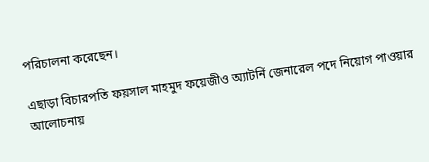পরিচালনা করেছেন।

এছাড়া বিচারপতি ফয়সাল মাহমুদ ফয়েজীও অ্যাটর্নি জেনারেল পদে নিয়োগ পাওয়ার আলোচনায়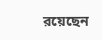রয়েছেন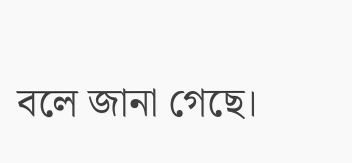বলে জানা গেছে।